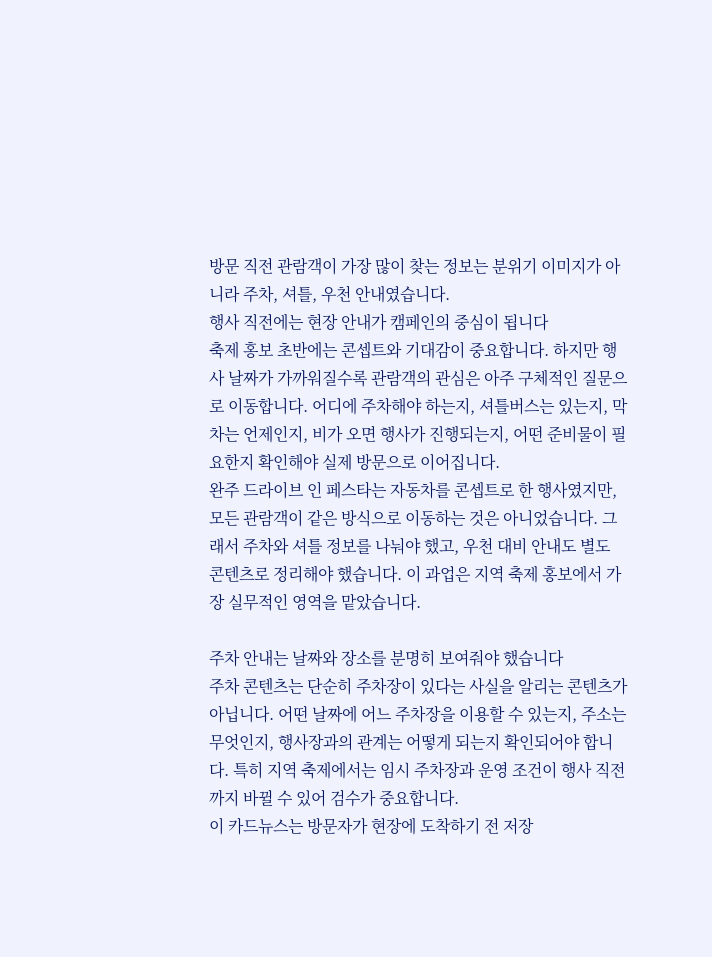방문 직전 관람객이 가장 많이 찾는 정보는 분위기 이미지가 아니라 주차, 셔틀, 우천 안내였습니다.
행사 직전에는 현장 안내가 캠페인의 중심이 됩니다
축제 홍보 초반에는 콘셉트와 기대감이 중요합니다. 하지만 행사 날짜가 가까워질수록 관람객의 관심은 아주 구체적인 질문으로 이동합니다. 어디에 주차해야 하는지, 셔틀버스는 있는지, 막차는 언제인지, 비가 오면 행사가 진행되는지, 어떤 준비물이 필요한지 확인해야 실제 방문으로 이어집니다.
완주 드라이브 인 페스타는 자동차를 콘셉트로 한 행사였지만, 모든 관람객이 같은 방식으로 이동하는 것은 아니었습니다. 그래서 주차와 셔틀 정보를 나눠야 했고, 우천 대비 안내도 별도 콘텐츠로 정리해야 했습니다. 이 과업은 지역 축제 홍보에서 가장 실무적인 영역을 맡았습니다.

주차 안내는 날짜와 장소를 분명히 보여줘야 했습니다
주차 콘텐츠는 단순히 주차장이 있다는 사실을 알리는 콘텐츠가 아닙니다. 어떤 날짜에 어느 주차장을 이용할 수 있는지, 주소는 무엇인지, 행사장과의 관계는 어떻게 되는지 확인되어야 합니다. 특히 지역 축제에서는 임시 주차장과 운영 조건이 행사 직전까지 바뀔 수 있어 검수가 중요합니다.
이 카드뉴스는 방문자가 현장에 도착하기 전 저장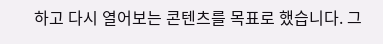하고 다시 열어보는 콘텐츠를 목표로 했습니다. 그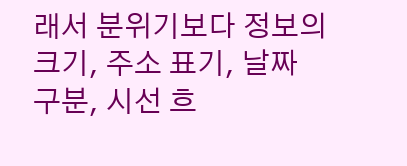래서 분위기보다 정보의 크기, 주소 표기, 날짜 구분, 시선 흐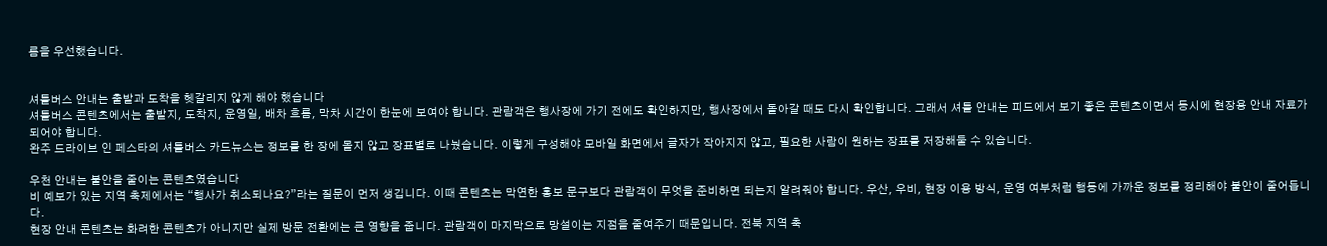름을 우선했습니다.


셔틀버스 안내는 출발과 도착을 헷갈리지 않게 해야 했습니다
셔틀버스 콘텐츠에서는 출발지, 도착지, 운영일, 배차 흐름, 막차 시간이 한눈에 보여야 합니다. 관람객은 행사장에 가기 전에도 확인하지만, 행사장에서 돌아갈 때도 다시 확인합니다. 그래서 셔틀 안내는 피드에서 보기 좋은 콘텐츠이면서 동시에 현장용 안내 자료가 되어야 합니다.
완주 드라이브 인 페스타의 셔틀버스 카드뉴스는 정보를 한 장에 몰지 않고 장표별로 나눴습니다. 이렇게 구성해야 모바일 화면에서 글자가 작아지지 않고, 필요한 사람이 원하는 장표를 저장해둘 수 있습니다.

우천 안내는 불안을 줄이는 콘텐츠였습니다
비 예보가 있는 지역 축제에서는 “행사가 취소되나요?”라는 질문이 먼저 생깁니다. 이때 콘텐츠는 막연한 홍보 문구보다 관람객이 무엇을 준비하면 되는지 알려줘야 합니다. 우산, 우비, 현장 이용 방식, 운영 여부처럼 행동에 가까운 정보를 정리해야 불안이 줄어듭니다.
현장 안내 콘텐츠는 화려한 콘텐츠가 아니지만 실제 방문 전환에는 큰 영향을 줍니다. 관람객이 마지막으로 망설이는 지점을 줄여주기 때문입니다. 전북 지역 축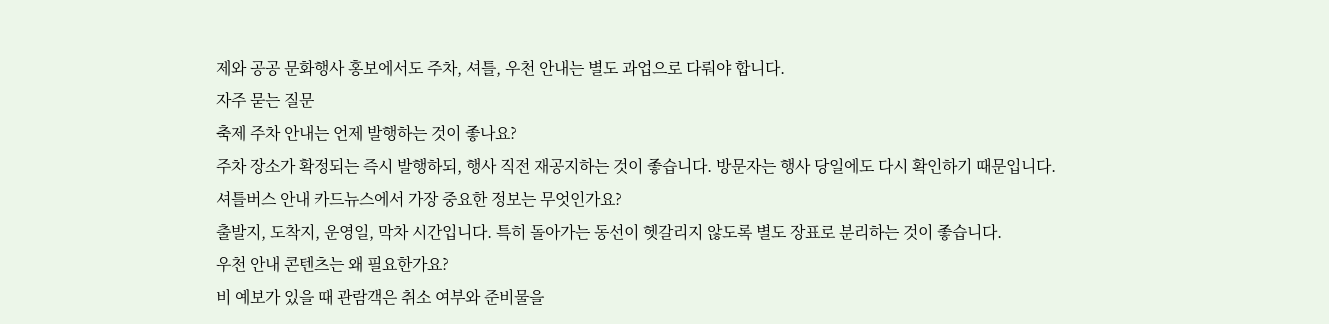제와 공공 문화행사 홍보에서도 주차, 셔틀, 우천 안내는 별도 과업으로 다뤄야 합니다.
자주 묻는 질문
축제 주차 안내는 언제 발행하는 것이 좋나요?
주차 장소가 확정되는 즉시 발행하되, 행사 직전 재공지하는 것이 좋습니다. 방문자는 행사 당일에도 다시 확인하기 때문입니다.
셔틀버스 안내 카드뉴스에서 가장 중요한 정보는 무엇인가요?
출발지, 도착지, 운영일, 막차 시간입니다. 특히 돌아가는 동선이 헷갈리지 않도록 별도 장표로 분리하는 것이 좋습니다.
우천 안내 콘텐츠는 왜 필요한가요?
비 예보가 있을 때 관람객은 취소 여부와 준비물을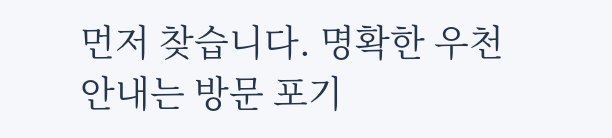먼저 찾습니다. 명확한 우천 안내는 방문 포기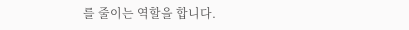를 줄이는 역할을 합니다.